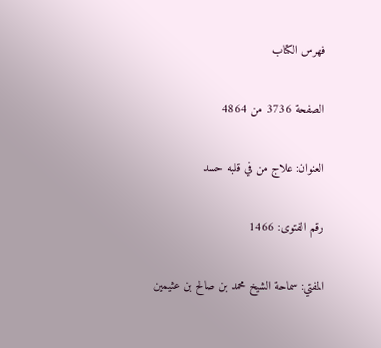فهرس الكتاب

الصفحة 3736 من 4864

العنوان: علاج من في قلبه حسد

رقم الفتوى: 1466

المفتي: سماحة الشيخ محمد بن صالح بن عثيمين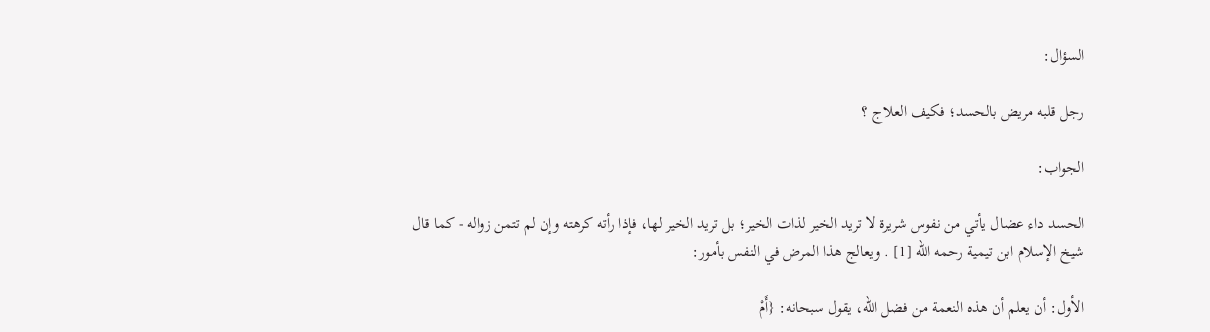السؤال:

رجل قلبه مريض بالحسد؛ فكيف العلاج ؟

الجواب:

الحسد داء عضال يأتي من نفوس شريرة لا تريد الخير لذات الخير؛ بل تريد الخير لها، فإذا رأته كرهته وإن لم تتمن زواله - كما قال شيخ الإسلام ابن تيمية رحمه الله [1] . ويعالج هذا المرض في النفس بأمور:

الأول: أن يعلم أن هذه النعمة من فضل الله، يقول سبحانه: {أَمْ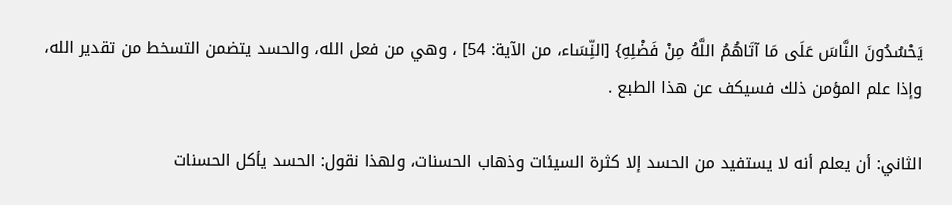يَحْسُدُونَ النَّاسَ عَلَى مَا آتَاهُمُ اللَّهُ مِنْ فَضْلِهِ} [النِّسَاء، من الآية: 54] ، وهي من فعل الله، والحسد يتضمن التسخط من تقدير الله، وإذا علم المؤمن ذلك فسيكف عن هذا الطبع .

الثاني: أن يعلم أنه لا يستفيد من الحسد إلا كثرة السيئات وذهاب الحسنات، ولهذا نقول: الحسد يأكل الحسنات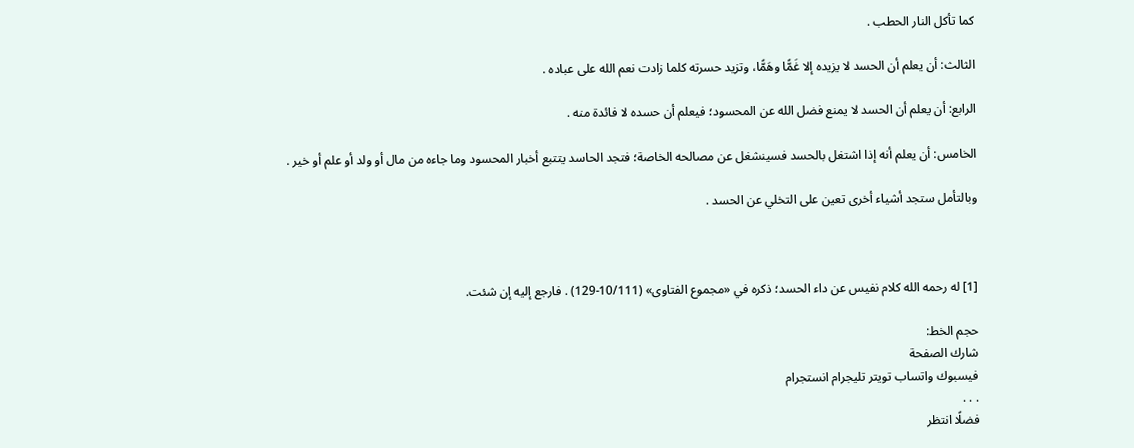كما تأكل النار الحطب .

الثالث: أن يعلم أن الحسد لا يزيده إلا غَمًّا وهَمًّا، وتزيد حسرته كلما زادت نعم الله على عباده .

الرابع: أن يعلم أن الحسد لا يمنع فضل الله عن المحسود؛ فيعلم أن حسده لا فائدة منه .

الخامس: أن يعلم أنه إذا اشتغل بالحسد فسينشغل عن مصالحه الخاصة؛ فتجد الحاسد يتتبع أخبار المحسود وما جاءه من مال أو ولد أو علم أو خير .

وبالتأمل ستجد أشياء أخرى تعين على التخلي عن الحسد .



[1] له رحمه الله كلام نفيس عن داء الحسد؛ ذكره في «مجموع الفتاوى» (10/111-129) . فارجع إليه إن شئت.

حجم الخط:
شارك الصفحة
فيسبوك واتساب تويتر تليجرام انستجرام
. . .
فضلًا انتظر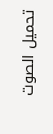تحميل الصوت